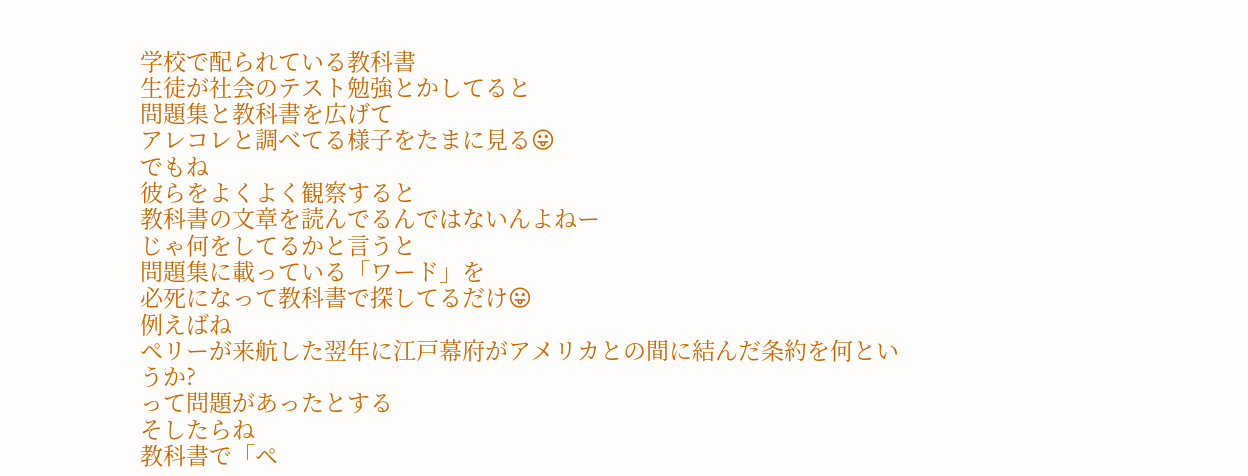学校で配られている教科書
生徒が社会のテスト勉強とかしてると
問題集と教科書を広げて
アレコレと調べてる様子をたまに見る😛
でもね
彼らをよくよく観察すると
教科書の文章を読んでるんではないんよねー
じゃ何をしてるかと言うと
問題集に載っている「ワード」を
必死になって教科書で探してるだけ😛
例えばね
ペリーが来航した翌年に江戸幕府がアメリカとの間に結んだ条約を何というか?
って問題があったとする
そしたらね
教科書で「ペ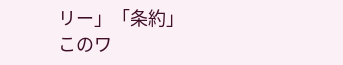リー」「条約」
このワ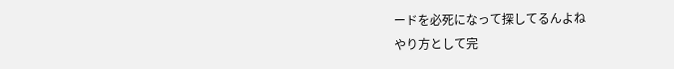ードを必死になって探してるんよね
やり方として完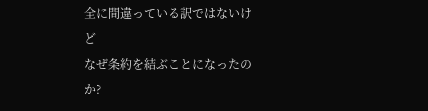全に間違っている訳ではないけど
なぜ条約を結ぶことになったのか?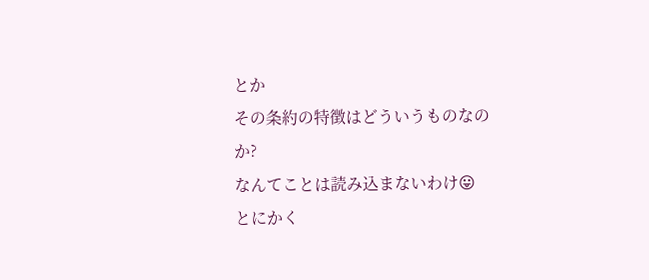とか
その条約の特徴はどういうものなのか?
なんてことは読み込まないわけ😛
とにかく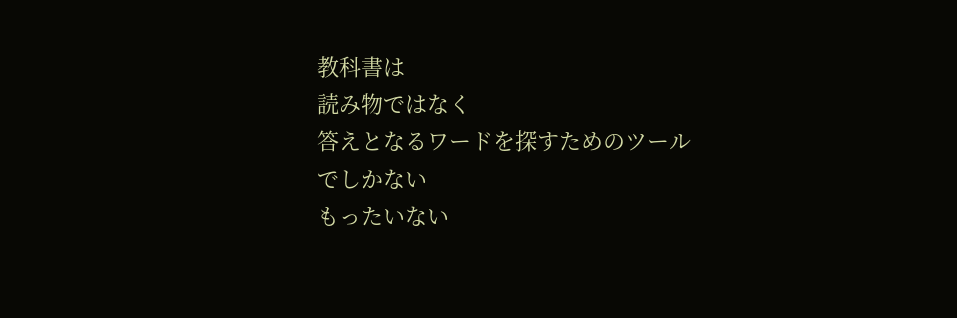教科書は
読み物ではなく
答えとなるワードを探すためのツール
でしかない
もったいない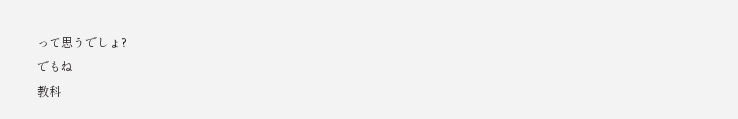って思うでしょ?
でもね
教科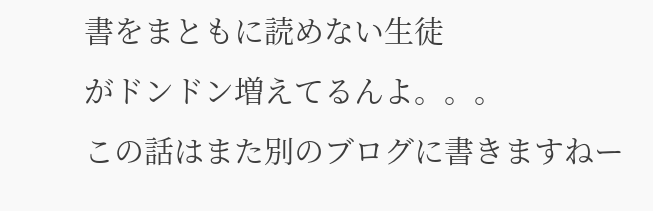書をまともに読めない生徒
がドンドン増えてるんよ。。。
この話はまた別のブログに書きますねー